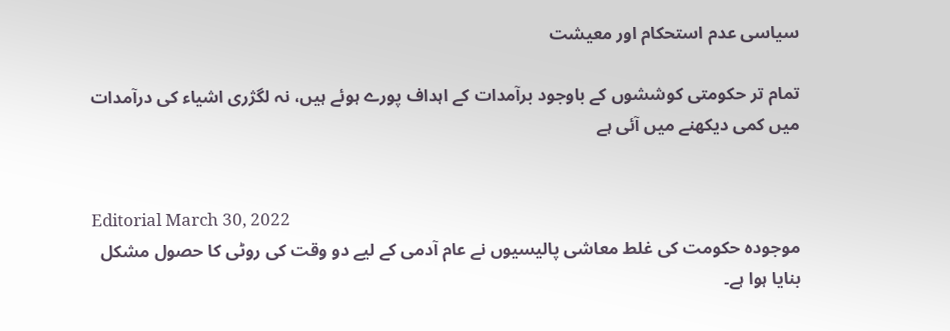سیاسی عدم استحکام اور معیشت

تمام تر حکومتی کوششوں کے باوجود برآمدات کے اہداف پورے ہوئے ہیں، نہ لگژری اشیاء کی درآمدات میں کمی دیکھنے میں آئی ہے


Editorial March 30, 2022
موجودہ حکومت کی غلط معاشی پالیسیوں نے عام آدمی کے لیے دو وقت کی روٹی کا حصول مشکل بنایا ہوا ہے۔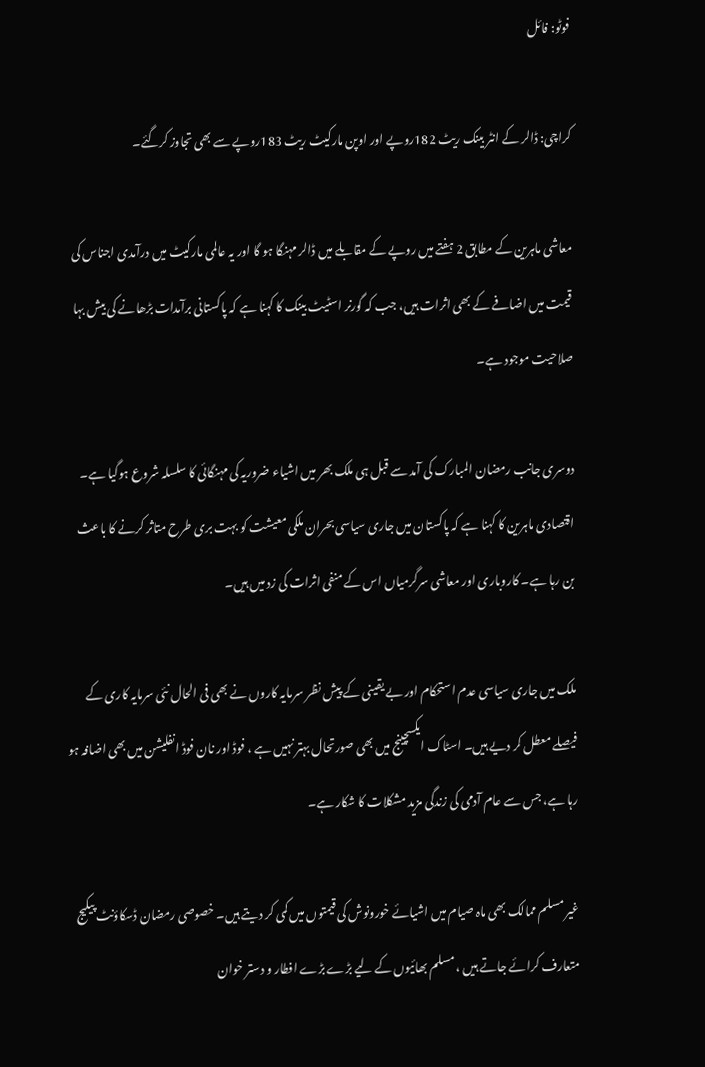فوٹو: فائل

کراچی: ڈالر کے انٹر بینک ریٹ 182روپے اور اوپن مارکیٹ ریٹ 183روپے سے بھی تجاوز کرگئے۔

معاشی ماہرین کے مطابق 2 ہفتے میں روپے کے مقابلے میں ڈالر مہنگا ہو گا اور یہ عالمی مارکیٹ میں درآمدی اجناس کی قیمت میں اضافے کے بھی اثرات ہیں، جب کہ گورنر اسٹیٹ بینک کا کہنا ہے کہ پاکستانی برآمدات بڑھانے کی بیش بہا صلاحیت موجود ہے۔

دوسری جانب رمضان المبارک کی آمد سے قبل ہی ملک بھر میں اشیاء ضروریہ کی مہنگائی کا سلسلہ شروع ہوگیا ہے۔ اقتصادی ماہرین کا کہنا ہے کہ پاکستان میں جاری سیاسی بحران ملکی معیشت کو بہت بری طرح متاثر کرنے کا باعث بن رہا ہے۔ کاروباری اور معاشی سرگرمیاں اس کے منفی اثرات کی زد میں ہیں۔

ملک میں جاری سیاسی عدم استحکام اور بے یقینی کے پیش نظر سرمایہ کاروں نے بھی فی الحال نئی سرمایہ کاری کے فیصلے معطل کر دیے ہیں۔ اسٹاک ایکسچینج میں بھی صورتحال بہتر نہیں ہے ، فوڈ اور نان فوڈ انفلیشن میں بھی اضافہ ہو رہا ہے، جس سے عام آدمی کی زندگی مزید مشکلات کا شکار ہے۔

غیر مسلم ممالک بھی ماہ صیام میں اشیائے خورونوش کی قیمتوں میں کمی کر دیتے ہیں۔ خصوصی رمضان ڈسکاؤنٹ پیکیج متعارف کرائے جاتے ہیں ، مسلم بھائیوں کے لیے بڑے بڑے افطار و دستر خوان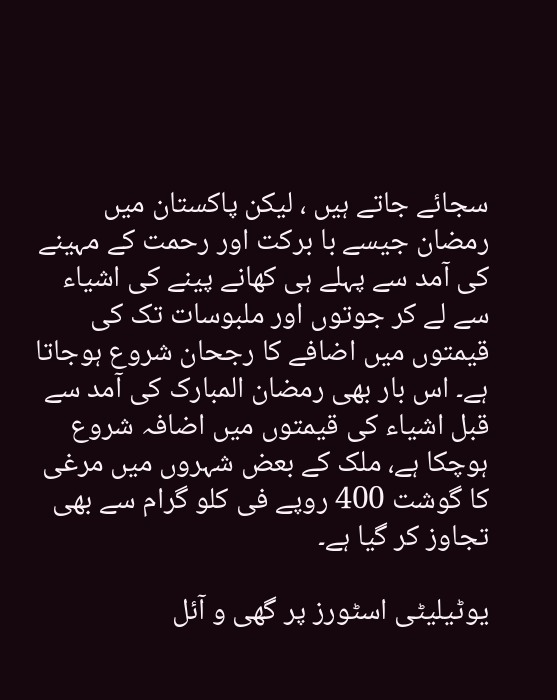سجائے جاتے ہیں ، لیکن پاکستان میں رمضان جیسے با برکت اور رحمت کے مہینے کی آمد سے پہلے ہی کھانے پینے کی اشیاء سے لے کر جوتوں اور ملبوسات تک کی قیمتوں میں اضافے کا رجحان شروع ہوجاتا ہے۔ اس بار بھی رمضان المبارک کی آمد سے قبل اشیاء کی قیمتوں میں اضافہ شروع ہوچکا ہے، ملک کے بعض شہروں میں مرغی کا گوشت 400 روپے فی کلو گرام سے بھی تجاوز کر گیا ہے۔

یوٹیلیٹی اسٹورز پر گھی و آئل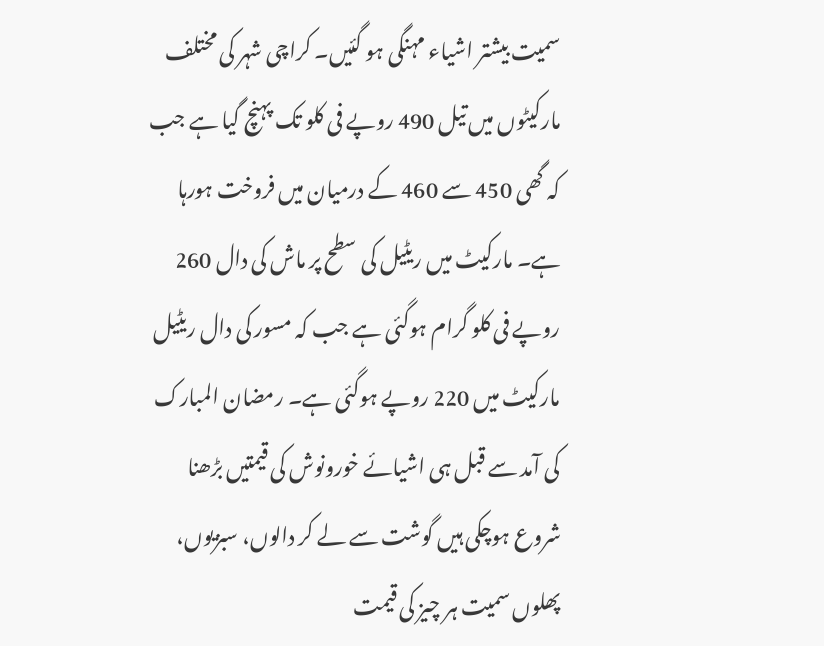سمیت بیشتر اشیاء مہنگی ہو گئیں۔ کراچی شہر کی مختلف مارکیٹوں میں تیل 490 روپے فی کلو تک پہنچ گیا ہے جب کہ گھی 450 سے 460 کے درمیان میں فروخت ہورہا ہے۔ مارکیٹ میں ریٹیل کی سطح پر ماش کی دال 260 روپے فی کلو گرام ہوگئی ہے جب کہ مسور کی دال ریٹیل مارکیٹ میں 220 روپے ہوگئی ہے۔ رمضان المبارک کی آمد سے قبل ہی اشیائے خورونوش کی قیمتیں بڑھنا شروع ہوچکی ہیں گوشت سے لے کر دالوں، سبزیوں، پھلوں سمیت ہر چیز کی قیمت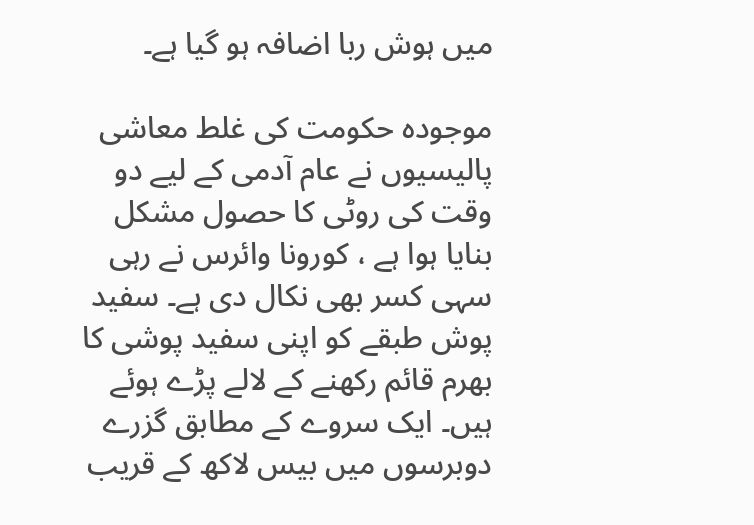میں ہوش ربا اضافہ ہو گیا ہے۔

موجودہ حکومت کی غلط معاشی پالیسیوں نے عام آدمی کے لیے دو وقت کی روٹی کا حصول مشکل بنایا ہوا ہے ، کورونا وائرس نے رہی سہی کسر بھی نکال دی ہے۔ سفید پوش طبقے کو اپنی سفید پوشی کا بھرم قائم رکھنے کے لالے پڑے ہوئے ہیں۔ ایک سروے کے مطابق گزرے دوبرسوں میں بیس لاکھ کے قریب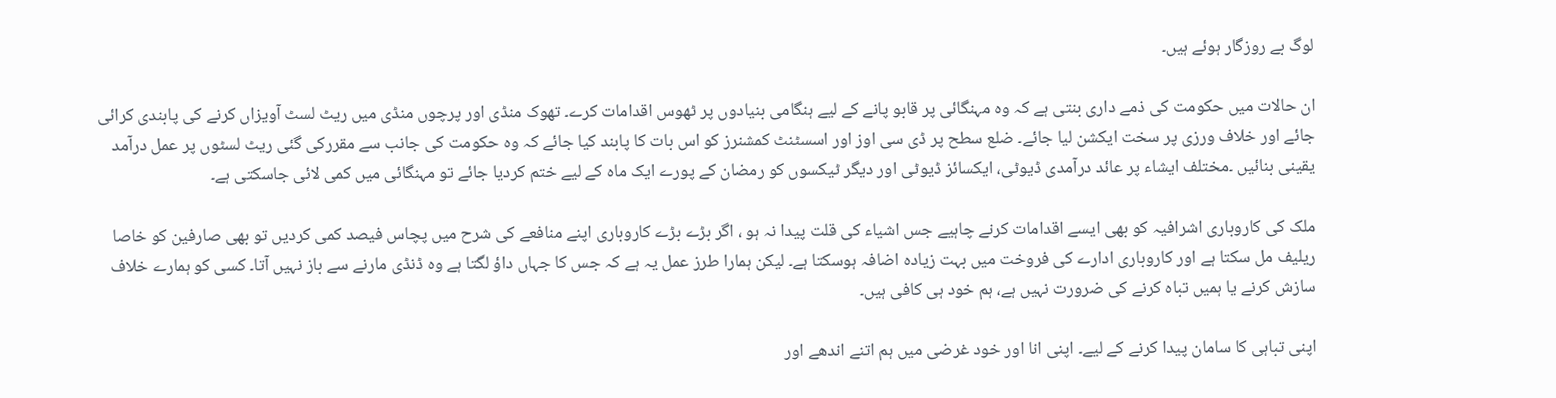لوگ بے روزگار ہوئے ہیں۔

ان حالات میں حکومت کی ذمے داری بنتی ہے کہ وہ مہنگائی پر قابو پانے کے لیے ہنگامی بنیادوں پر ٹھوس اقدامات کرے۔ تھوک منڈی اور پرچوں منڈی میں ریٹ لسٹ آویزاں کرنے کی پابندی کرائی جائے اور خلاف ورزی پر سخت ایکشن لیا جائے۔ ضلع سطح پر ڈی سی اوز اور اسسٹنٹ کمشنرز کو اس بات کا پابند کیا جائے کہ وہ حکومت کی جانب سے مقررکی گئی ریٹ لسٹوں پر عمل درآمد یقینی بنائیں ۔مختلف ایشاء پر عائد درآمدی ڈیوٹی، ایکسائز ڈیوٹی اور دیگر ٹیکسوں کو رمضان کے پورے ایک ماہ کے لیے ختم کردیا جائے تو مہنگائی میں کمی لائی جاسکتی ہے۔

ملک کی کاروباری اشرافیہ کو بھی ایسے اقدامات کرنے چاہیے جس اشیاء کی قلت پیدا نہ ہو ، اگر بڑے بڑے کاروباری اپنے منافعے کی شرح میں پچاس فیصد کمی کردیں تو بھی صارفین کو خاصا ریلیف مل سکتا ہے اور کاروباری ادارے کی فروخت میں بہت زیادہ اضافہ ہوسکتا ہے۔ لیکن ہمارا طرز عمل یہ ہے کہ جس کا جہاں داؤ لگتا ہے وہ ڈنڈی مارنے سے باز نہیں آتا۔ کسی کو ہمارے خلاف سازش کرنے یا ہمیں تباہ کرنے کی ضرورت نہیں ہے، ہم خود ہی کافی ہیں۔

اپنی تباہی کا سامان پیدا کرنے کے لیے۔ اپنی انا اور خود غرضی میں ہم اتنے اندھے اور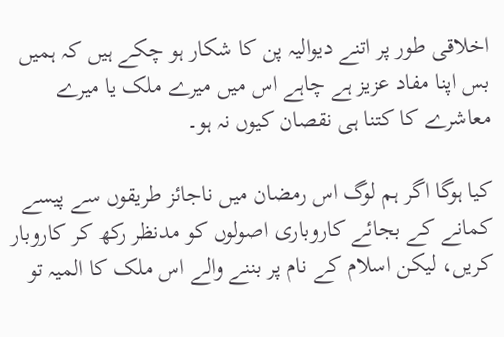اخلاقی طور پر اتنے دیوالیہ پن کا شکار ہو چکے ہیں کہ ہمیں بس اپنا مفاد عزیز ہے چاہے اس میں میرے ملک یا میرے معاشرے کا کتنا ہی نقصان کیوں نہ ہو۔

کیا ہوگا اگر ہم لوگ اس رمضان میں ناجائز طریقوں سے پیسے کمانے کے بجائے کاروباری اصولوں کو مدنظر رکھ کر کاروبار کریں، لیکن اسلام کے نام پر بننے والے اس ملک کا المیہ تو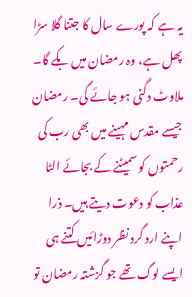یہ ہے کہ پورے سال کا جتنا گلا سڑا پھل ہے، وہ رمضان میں بکے گا۔ ملاوٹ دگنی ہو جائے گی۔ رمضان جیسے مقدس مہینے میں بھی رب کی رحمتوں کو سمیٹنے کے بجائے الٹا عذاب کو دعوت دیتے ہیں۔ ذرا اپنے ارد گرد نظر دوڑائیں کتنے ہی ایسے لوگ تھے جو گزشتہ رمضان تو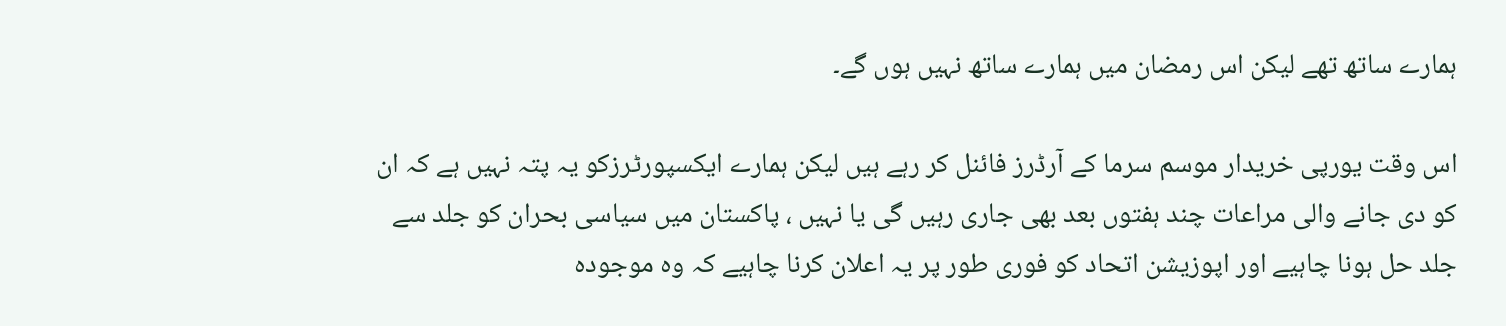ہمارے ساتھ تھے لیکن اس رمضان میں ہمارے ساتھ نہیں ہوں گے۔

اس وقت یورپی خریدار موسم سرما کے آرڈرز فائنل کر رہے ہیں لیکن ہمارے ایکسپورٹرزکو یہ پتہ نہیں ہے کہ ان کو دی جانے والی مراعات چند ہفتوں بعد بھی جاری رہیں گی یا نہیں ، پاکستان میں سیاسی بحران کو جلد سے جلد حل ہونا چاہیے اور اپوزیشن اتحاد کو فوری طور پر یہ اعلان کرنا چاہیے کہ وہ موجودہ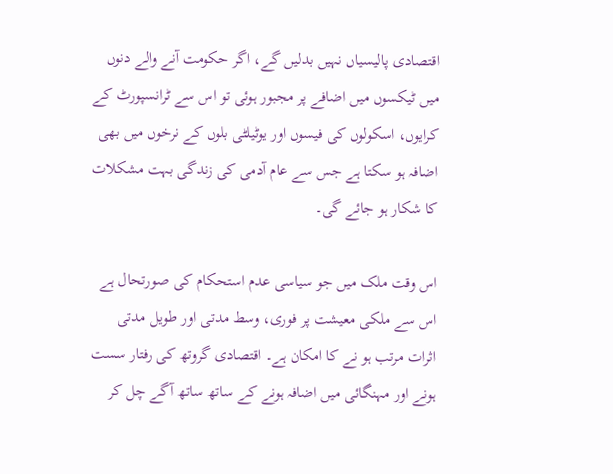اقتصادی پالیسیاں نہیں بدلیں گے، اگر حکومت آنے والے دنوں میں ٹیکسوں میں اضافے پر مجبور ہوئی تو اس سے ٹرانسپورٹ کے کرایوں، اسکولوں کی فیسوں اور یوٹیلٹی بلوں کے نرخوں میں بھی اضافہ ہو سکتا ہے جس سے عام آدمی کی زندگی بہت مشکلات کا شکار ہو جائے گی۔

اس وقت ملک میں جو سیاسی عدم استحکام کی صورتحال ہے اس سے ملکی معیشت پر فوری، وسط مدتی اور طویل مدتی اثرات مرتب ہو نے کا امکان ہے۔ اقتصادی گروتھ کی رفتار سست ہونے اور مہنگائی میں اضافہ ہونے کے ساتھ ساتھ آگے چل کر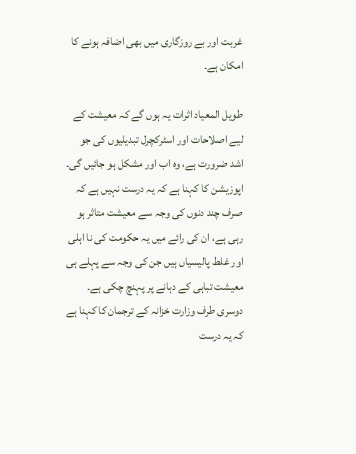غربت اور بے روزگاری میں بھی اضافہ ہونے کا امکان ہے۔

طویل المعیاد اثرات یہ ہوں گے کہ معیشت کے لیے اصلاحات اور اسٹرکچرل تبدیلیوں کی جو اشد ضرورت ہے، وہ اب اور مشکل ہو جائیں گی۔ اپوزیشن کا کہنا ہے کہ یہ درست نہیں ہے کہ صرف چند دنوں کی وجہ سے معیشت متاثر ہو رہی ہے، ان کی رائے میں یہ حکومت کی نا اہلی اور غلط پالیسیاں ہیں جن کی وجہ سے پہلے ہی معیشت تباہی کے دہانے پر پہنچ چکی ہے۔ دوسری طرف وزارت خزانہ کے ترجمان کا کہنا ہے کہ یہ درست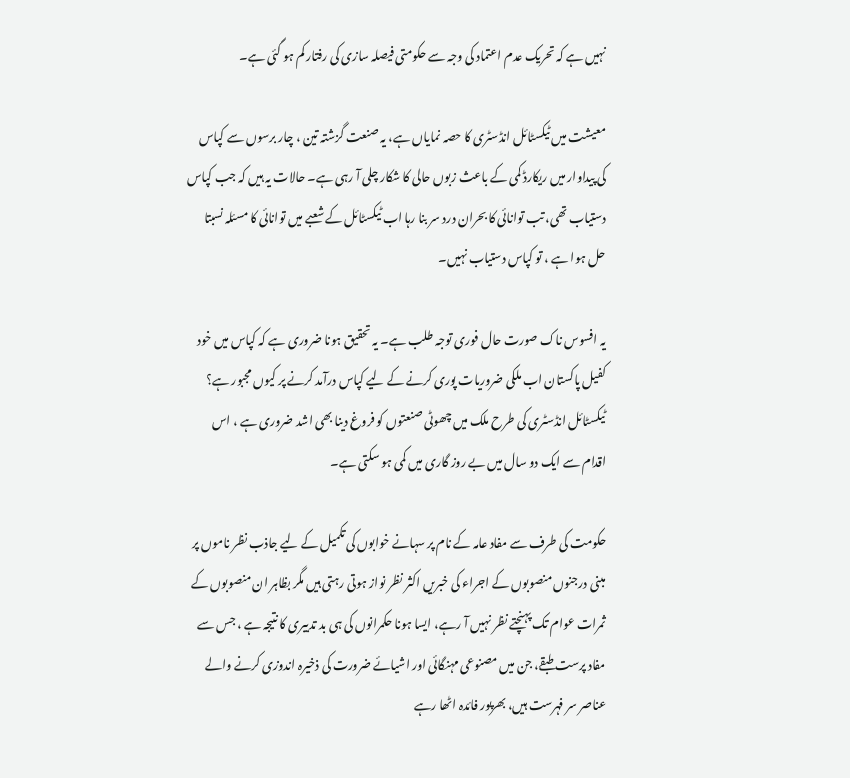نہیں ہے کہ تحریک عدم اعتماد کی وجہ سے حکومتی فیصلہ سازی کی رفتار کم ہو گئی ہے۔

معیشت میں ٹیکسٹائل انڈسٹری کا حصہ نمایاں ہے، یہ صنعت گزشتہ تین ، چار برسوں سے کپاس کی پیداوار میں ریکارڈ کمی کے باعث زبوں حالی کا شکار چلی آ رہی ہے۔ حالات یہ ہیں کہ جب کپاس دستیاب تھی، تب توانائی کا بحران درد سر بنا رہا اب ٹیکسٹائل کے شعبے میں توانائی کا مسئلہ نسبتا حل ہوا ہے ، تو کپاس دستیاب نہیں۔

یہ افسوس ناک صورت حال فوری توجہ طلب ہے۔ یہ تحقیق ہونا ضروری ہے کہ کپاس میں خود کفیل پاکستان اب ملکی ضروریات پوری کرنے کے لیے کپاس درآمد کرنے پر کیوں مجبور ہے؟ ٹیکسٹائل انڈسٹری کی طرح ملک میں چھوٹی صنعتوں کو فروغ دینا بھی اشد ضروری ہے ، اس اقدام سے ایک دو سال میں بے روز گاری میں کمی ہو سکتی ہے۔

حکومت کی طرف سے مفاد عامہ کے نام پر سہانے خوابوں کی تکمیل کے لیے جاذب نظر ناموں پر مبنی درجنوں منصوبوں کے اجراء کی خبریں اکثر نظر نواز ہوتی رہتی ہیں مگر بظاہر ان منصوبوں کے ثمرات عوام تک پہنچتے نظر نہیں آ رہے، ایسا ہونا حکمرانوں کی ہی بد تدبیری کا نتیجہ ہے ، جس سے مفاد پرست طبقے، جن میں مصنوعی مہنگائی اور اشیائے ضرورت کی ذخیرہ اندوزی کرنے والے عناصر سر فہرست ہیں، بھرپور فائدہ اٹھا رہے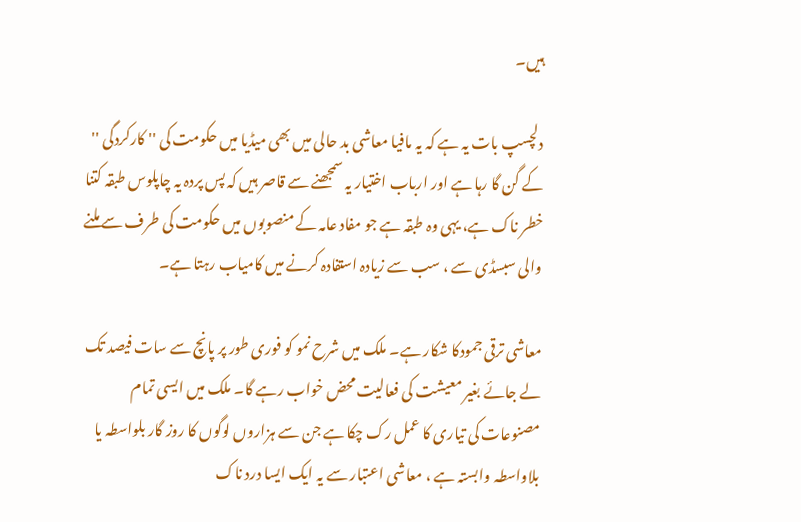ہیں۔

دلچسپ بات یہ ہے کہ یہ مافیا معاشی بد حالی میں بھی میڈیا میں حکومت کی '' کارکردگی '' کے گن گا رہا ہے اور ارباب اختیار یہ سمجھنے سے قاصر ہیں کہ پس پردہ یہ چاپلوس طبقہ کتنا خطر ناک ہے، یہی وہ طبقہ ہے جو مفاد عامہ کے منصوبوں میں حکومت کی طرف سے ملنے والی سبسڈی سے ، سب سے زیادہ استفادہ کرنے میں کامیاب رہتا ہے۔

معاشی ترقی جمودکا شکار ہے۔ ملک میں شرح نمو کو فوری طور پر پانچ سے سات فیصد تک لے جائے بغیر معیشت کی فعالیت محض خواب رہے گا۔ ملک میں ایسی تمام مصنوعات کی تیاری کا عمل رک چکا ہے جن سے ہزاروں لوگوں کا روز گار بلواسطہ یا بلاواسطہ وابستہ ہے ، معاشی اعتبار سے یہ ایک ایسا درد ناک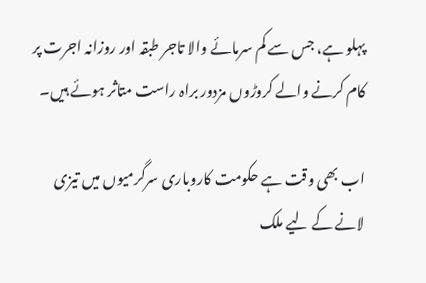پہلو ہے، جس سے کم سرمائے والا تاجر طبقہ اور روزانہ اجرت پر کام کرنے والے کروڑوں مزدور براہ راست متاثر ہوئے ہیں۔

اب بھی وقت ہے حکومت کاروباری سرگرمیوں میں تیزی لانے کے لیے ملک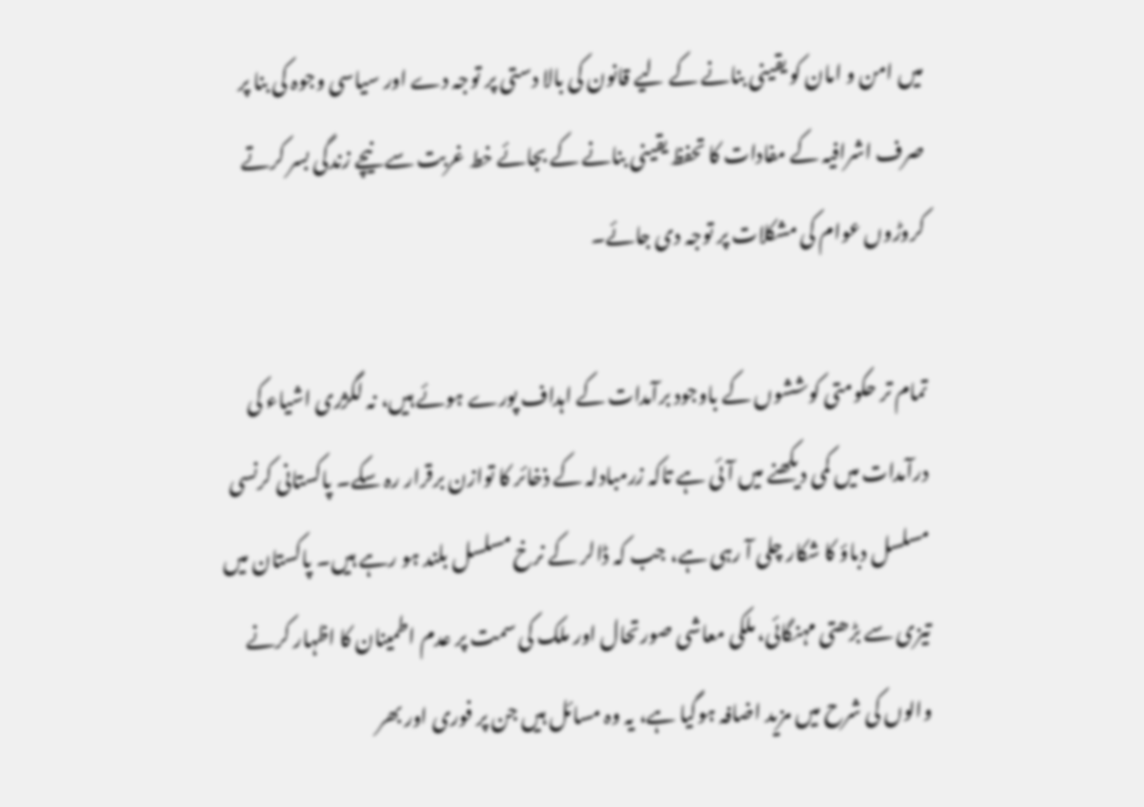میں امن و امان کو یقینی بنانے کے لیے قانون کی بالا دستی پر توجہ دے اور سیاسی وجوہ کی بنا پر صرف اشرافیہ کے مفادات کا تحفظ یقینی بنانے کے بجائے خط غربت سے نیچے زندگی بسر کرتے کروڑوں عوام کی مشکلات پر توجہ دی جائے۔

تمام تر حکومتی کوششوں کے باوجود برآمدات کے اہداف پورے ہوئے ہیں، نہ لگژری اشیاء کی درآمدات میں کمی دیکھنے میں آئی ہے تاکہ زرمبادلہ کے ذخائر کا توازن برقرار رہ سکے۔ پاکستانی کرنسی مسلسل دباؤ کا شکار چلی آ رہی ہے، جب کہ ڈالر کے نرخ مسلسل بلند ہو رہے ہیں۔ پاکستان میں تیزی سے بڑھتی مہنگائی، ملکی معاشی صورتحال اور ملک کی سمت پر عدم اطمینان کا اظہار کرنے والوں کی شرح میں مزید اضافہ ہوگیا ہے، یہ وہ مسائل ہیں جن پر فوری اور بھر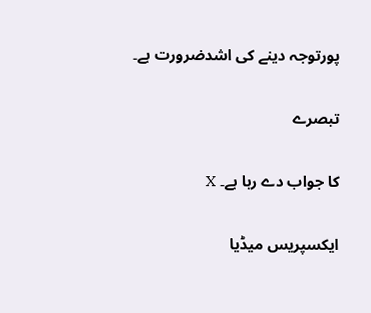پورتوجہ دینے کی اشدضرورت ہے۔

تبصرے

کا جواب دے رہا ہے۔ X

ایکسپریس میڈیا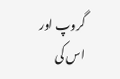گروپ اور اس کی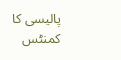پالیسی کا کمنٹس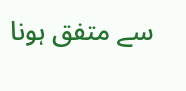سے متفق ہونا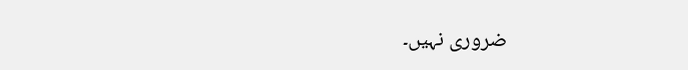ضروری نہیں۔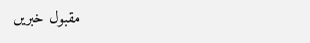مقبول خبریں